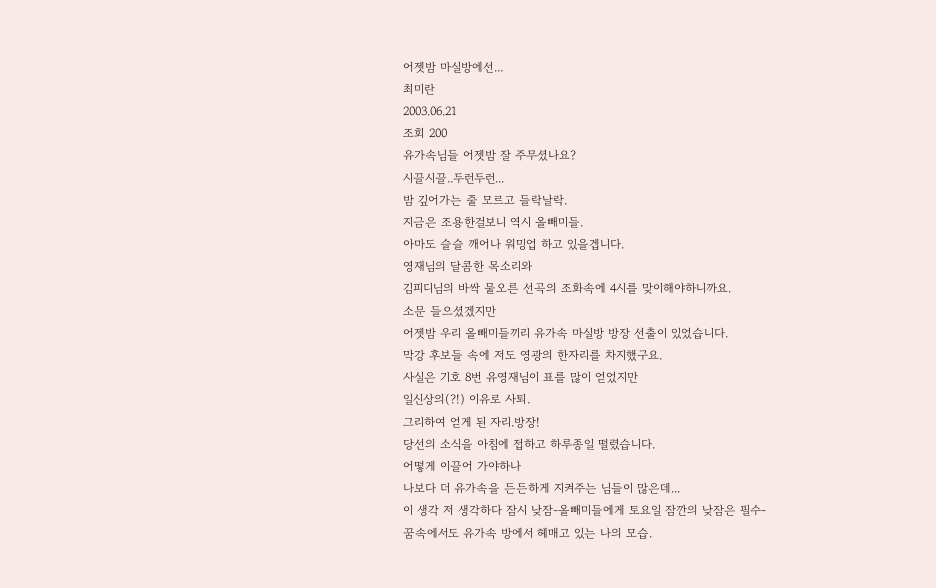어젯밤 마실방에선...
최미란
2003.06.21
조회 200
유가속님들 어젯밤 잘 주무셨나요?
시끌시끌..두런두런...
밤 깊어가는 줄 모르고 들락날락.
지금은 조용한걸보니 역시 올빼미들.
아마도 슬슬 깨어나 워밍업 하고 있을겝니다.
영재님의 달콤한 목소리와
김피디님의 바싹 물오른 선곡의 조화속에 4시를 맞이해야하니까요.
소문 들으셨겠지만
어젯밤 우리 올빼미들끼리 유가속 마실방 방장 선출이 있었습니다.
막강 후보들 속에 저도 영광의 한자리를 차지했구요.
사실은 기호 8번 유영재님이 표를 많이 얻었지만
일신상의(?!) 이유로 사퇴.
그리하여 얻게 된 자리.방장!
당선의 소식을 아침에 접하고 하루종일 떨렸습니다.
어떻게 이끌어 가야하나
나보다 더 유가속을 든든하게 지켜주는 님들이 많은데...
이 생각 저 생각하다 잠시 낮잠-올빼미들에게 토요일 잠깐의 낮잠은 필수-
꿈속에서도 유가속 방에서 헤매고 있는 나의 모습.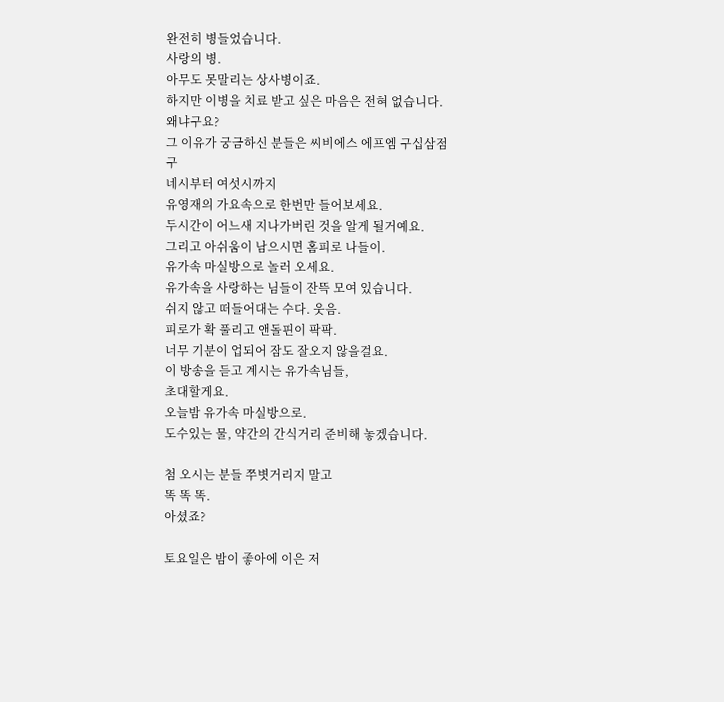완전히 병들었습니다.
사랑의 병.
아무도 못말리는 상사병이죠.
하지만 이병을 치료 받고 싶은 마음은 전혀 없습니다.
왜냐구요?
그 이유가 궁금하신 분들은 씨비에스 에프엠 구십삼점구
네시부터 여섯시까지
유영재의 가요속으로 한번만 들어보세요.
두시간이 어느새 지나가버린 것을 알게 될거예요.
그리고 아쉬움이 남으시면 홈피로 나들이.
유가속 마실방으로 놀러 오세요.
유가속을 사랑하는 님들이 잔뜩 모여 있습니다.
쉬지 않고 떠들어대는 수다. 웃음.
피로가 확 풀리고 앤돌핀이 팍팍.
너무 기분이 업되어 잠도 잘오지 않을걸요.
이 방송을 듣고 계시는 유가속님들,
초대할게요.
오늘밤 유가속 마실방으로.
도수있는 물, 약간의 간식거리 준비해 놓겠습니다.

첨 오시는 분들 쭈볏거리지 말고
똑 똑 똑.
아셨죠?

토요일은 밤이 좋아에 이은 저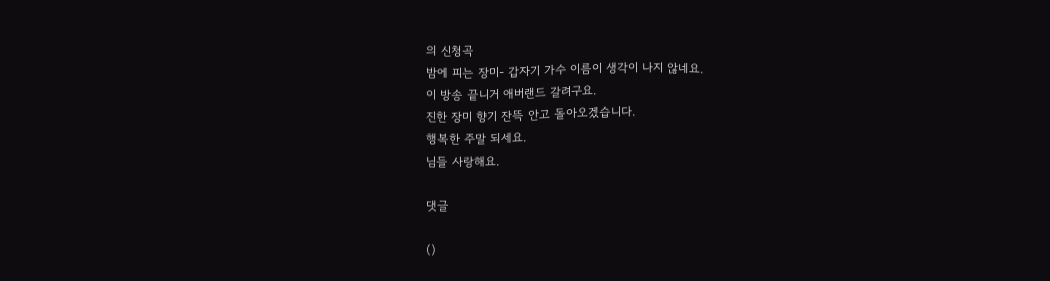의 신청곡
밤에 피는 장미- 갑자기 가수 이름이 생각이 나지 않네요.
이 방송 끝니거 애버랜드 갈려구요.
진한 장미 향기 잔뜩 안고 돌아오겠습니다.
행복한 주말 되세요.
님들 사랑해요.

댓글

()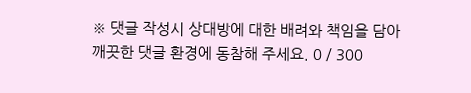※ 댓글 작성시 상대방에 대한 배려와 책임을 담아 깨끗한 댓글 환경에 동참해 주세요. 0 / 300